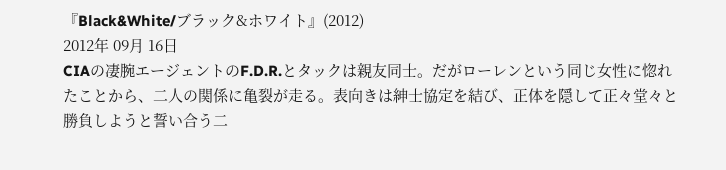『Black&White/ブラック&ホワイト』(2012)
2012年 09月 16日
CIAの凄腕エージェントのF.D.R.とタックは親友同士。だがローレンという同じ女性に惚れたことから、二人の関係に亀裂が走る。表向きは紳士協定を結び、正体を隠して正々堂々と勝負しようと誓い合う二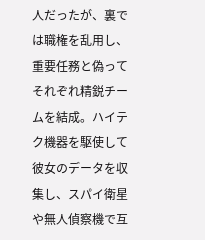人だったが、裏では職権を乱用し、重要任務と偽ってそれぞれ精鋭チームを結成。ハイテク機器を駆使して彼女のデータを収集し、スパイ衛星や無人偵察機で互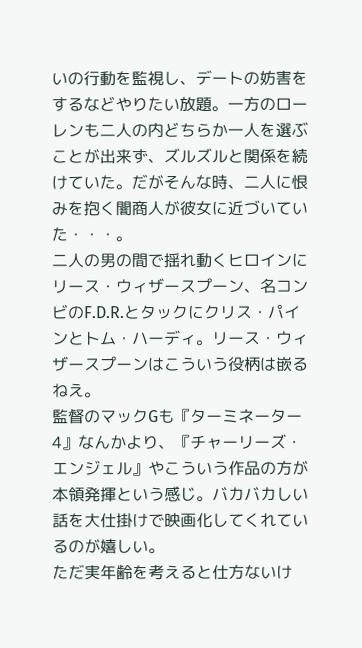いの行動を監視し、デートの妨害をするなどやりたい放題。一方のローレンも二人の内どちらか一人を選ぶことが出来ず、ズルズルと関係を続けていた。だがそんな時、二人に恨みを抱く闇商人が彼女に近づいていた・・・。
二人の男の間で揺れ動くヒロインにリース・ウィザースプーン、名コンビのF.D.R.とタックにクリス・パインとトム・ハーディ。リース・ウィザースプーンはこういう役柄は嵌るねえ。
監督のマックGも『ターミネーター4』なんかより、『チャーリーズ・エンジェル』やこういう作品の方が本領発揮という感じ。バカバカしい話を大仕掛けで映画化してくれているのが嬉しい。
ただ実年齢を考えると仕方ないけ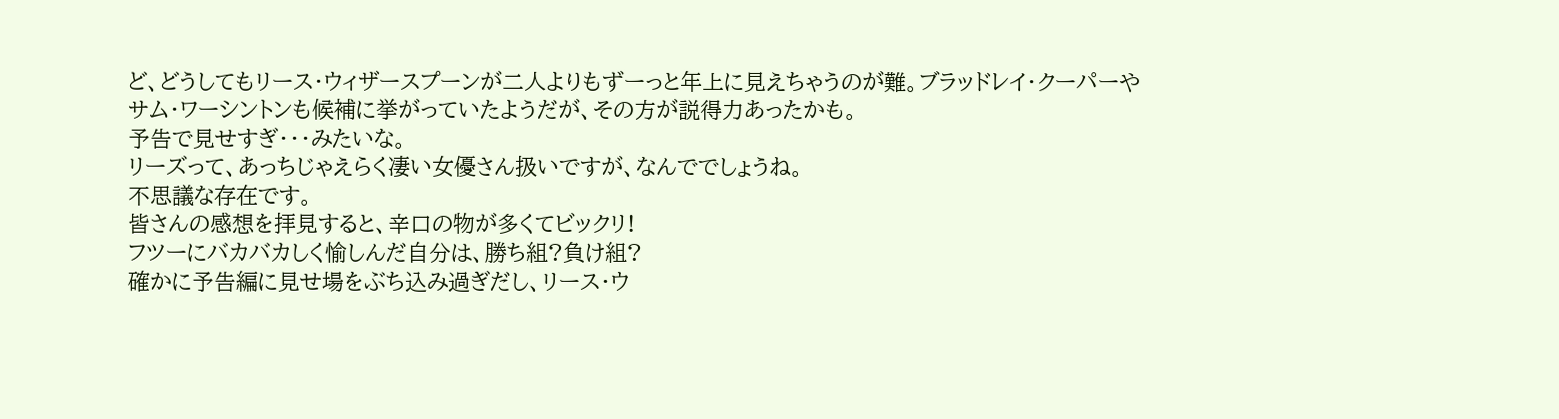ど、どうしてもリース・ウィザースプーンが二人よりもずーっと年上に見えちゃうのが難。ブラッドレイ・クーパーやサム・ワーシントンも候補に挙がっていたようだが、その方が説得力あったかも。
予告で見せすぎ・・・みたいな。
リーズって、あっちじゃえらく凄い女優さん扱いですが、なんででしょうね。
不思議な存在です。
皆さんの感想を拝見すると、辛口の物が多くてビックリ!
フツーにバカバカしく愉しんだ自分は、勝ち組?負け組?
確かに予告編に見せ場をぶち込み過ぎだし、リース・ウ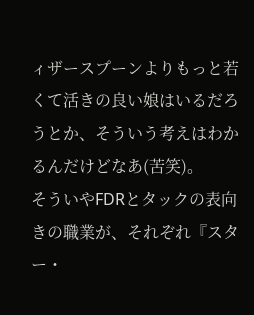ィザースプーンよりもっと若くて活きの良い娘はいるだろうとか、そういう考えはわかるんだけどなあ(苦笑)。
そういやFDRとタックの表向きの職業が、それぞれ『スター・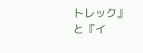トレック』と『イ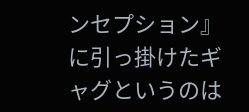ンセプション』に引っ掛けたギャグというのは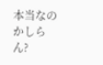本当なのかしらん?